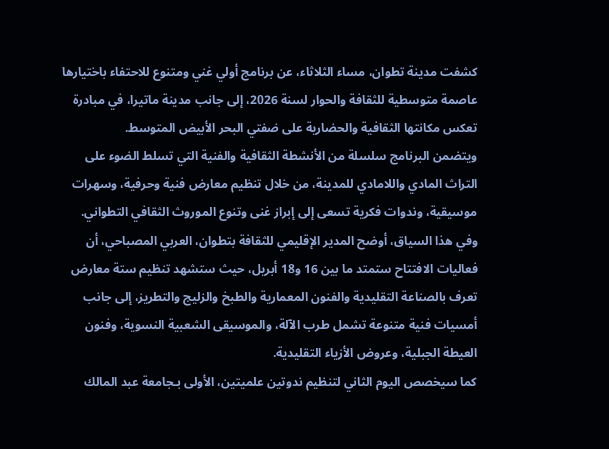كشفت مدينة تطوان، مساء الثلاثاء، عن برنامج أولي غني ومتنوع للاحتفاء باختيارها عاصمة متوسطية للثقافة والحوار لسنة 2026، إلى جانب مدينة ماتيرا، في مبادرة تعكس مكانتها الثقافية والحضارية على ضفتي البحر الأبيض المتوسط.
ويتضمن البرنامج سلسلة من الأنشطة الثقافية والفنية التي تسلط الضوء على التراث المادي واللامادي للمدينة، من خلال تنظيم معارض فنية وحرفية، وسهرات موسيقية، وندوات فكرية تسعى إلى إبراز غنى وتنوع الموروث الثقافي التطواني.
وفي هذا السياق، أوضح المدير الإقليمي للثقافة بتطوان، العربي المصباحي، أن فعاليات الافتتاح ستمتد ما بين 16 و18 أبريل، حيث ستشهد تنظيم ستة معارض تعرف بالصناعة التقليدية والفنون المعمارية والطبخ والزليج والتطريز، إلى جانب أمسيات فنية متنوعة تشمل طرب الآلة، والموسيقى الشعبية النسوية، وفنون العيطة الجبلية، وعروض الأزياء التقليدية.
كما سيخصص اليوم الثاني لتنظيم ندوتين علميتين، الأولى بـجامعة عبد المالك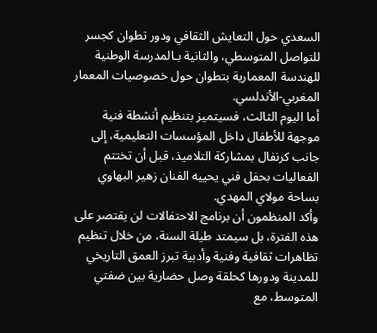السعدي حول التعايش الثقافي ودور تطوان كجسر للتواصل المتوسطي، والثانية بـالمدرسة الوطنية للهندسة المعمارية بتطوان حول خصوصيات المعمار المغربي-الأندلسي.
أما اليوم الثالث، فسيتميز بتنظيم أنشطة فنية موجهة للأطفال داخل المؤسسات التعليمية، إلى جانب كرنفال بمشاركة التلاميذ، قبل أن تختتم الفعاليات بحفل فني يحييه الفنان زهير البهاوي بساحة مولاي المهدي.
وأكد المنظمون أن برنامج الاحتفالات لن يقتصر على هذه الفترة، بل سيمتد طيلة السنة، من خلال تنظيم تظاهرات ثقافية وفنية وأدبية تبرز العمق التاريخي للمدينة ودورها كحلقة وصل حضارية بين ضفتي المتوسط، مع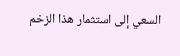السعي إلى استثمار هذا الزخم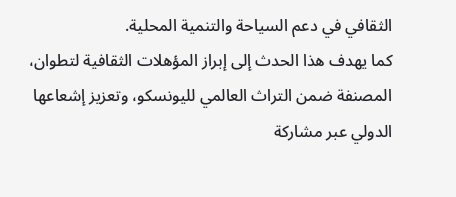الثقافي في دعم السياحة والتنمية المحلية.
كما يهدف هذا الحدث إلى إبراز المؤهلات الثقافية لتطوان، المصنفة ضمن التراث العالمي لليونسكو، وتعزيز إشعاعها الدولي عبر مشاركة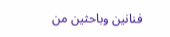فنانين وباحثين من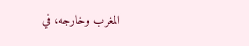المغرب وخارجه، في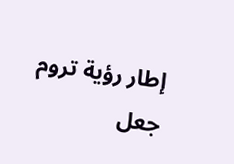إطار رؤية تروم جعل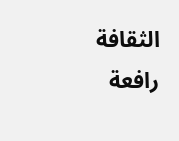الثقافة رافعة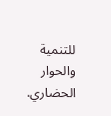للتنمية والحوار الحضاري.